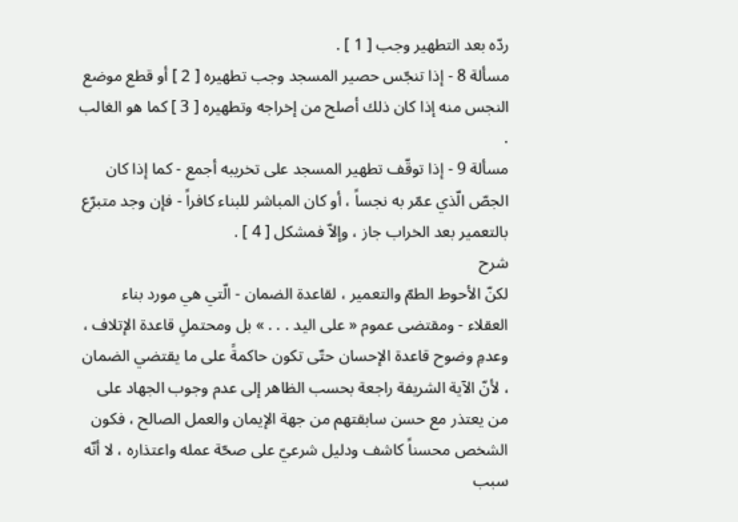ردّه بعد التطهير وجب [ 1 ] .
مسألة 8 - إذا تنجّس حصير المسجد وجب تطهيره [ 2 ] أو قطع موضع النجس منه إذا كان ذلك أصلح من إخراجه وتطهيره [ 3 ] كما هو الغالب .
مسألة 9 - إذا توقّف تطهير المسجد على تخريبه أجمع - كما إذا كان الجصّ الّذي عمّر به نجساً ، أو كان المباشر للبناء كافراً - فإن وجد متبرّع بالتعمير بعد الخراب جاز ، وإلاّ فمشكل [ 4 ] .
شرح
لكنّ الأحوط الطمّ والتعمير ، لقاعدة الضمان - الّتي هي مورد بناء العقلاء - ومقتضى عموم « على اليد . . . » بل ومحتملِ قاعدة الإتلاف ، وعدمِ وضوح قاعدة الإحسان حتّى تكون حاكمةً على ما يقتضي الضمان ، لأنّ الآية الشريفة راجعة بحسب الظاهر إلى عدم وجوب الجهاد على من يعتذر مع حسن سابقتهم من جهة الإيمان والعمل الصالح ، فكون الشخص محسناً كاشف ودليل شرعيّ على صحّة عمله واعتذاره ، لا أنّه سبب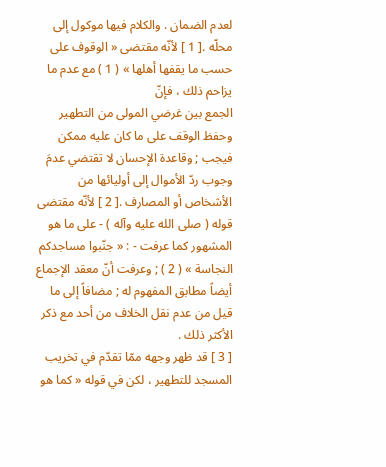لعدم الضمان . والكلام فيها موكول إلى محلّه .[ 1 ] لأنّه مقتضى « الوقوف على حسب ما يقفها أهلها » ( 1 ) مع عدم ما يزاحم ذلك ، فإنّ
الجمع بين غرضي المولى من التطهير وحفظ الوقف على ما كان عليه ممكن فيجب ; وقاعدة الإحسان لا تقتضي عدمَ وجوب ردّ الأموال إلى أوليائها من الأشخاص أو المصارف .[ 2 ] لأنّه مقتضى قوله ( صلى الله عليه وآله ) - على ما هو المشهور كما عرفت - : « جنّبوا مساجدكم النجاسة » ( 2 ) ; وعرفت أنّ معقد الإجماع أيضاً مطابق المفهوم له ; مضافاً إلى ما قيل من عدم نقل الخلاف من أحد مع ذكر الأكثر ذلك .
[ 3 ] قد ظهر وجهه ممّا تقدّم في تخريب المسجد للتطهير ، لكن في قوله « كما هو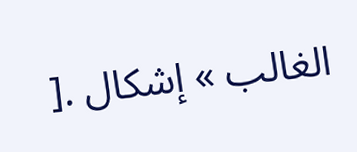الغالب » إشكال .[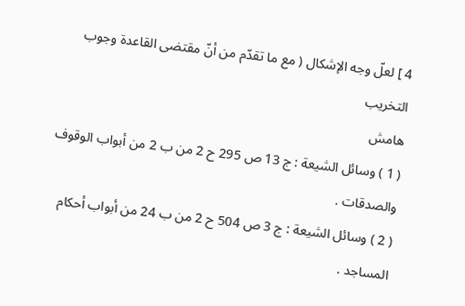4 ] لعلّ وجه الإشكال ( مع ما تقدّم من أنّ مقتضى القاعدة وجوب التخريب
هامش
( 1 ) وسائل الشيعة : ج 13 ص 295 ح 2 من ب 2 من أبواب الوقوف والصدقات .
( 2 ) وسائل الشيعة : ج 3 ص 504 ح 2 من ب 24 من أبواب أحكام المساجد .